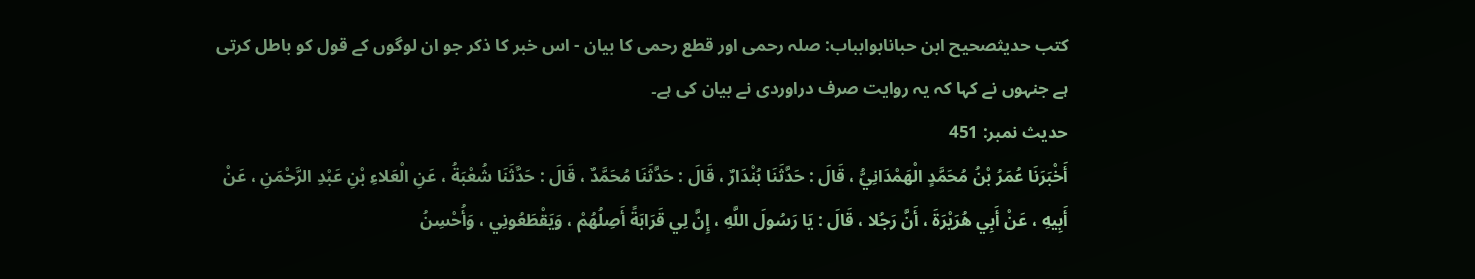کتب حدیثصحیح ابن حبانابوابباب: صلہ رحمی اور قطع رحمی کا بیان - اس خبر کا ذکر جو ان لوگوں کے قول کو باطل کرتی ہے جنہوں نے کہا کہ یہ روایت صرف دراوردی نے بیان کی ہے۔
حدیث نمبر: 451
أَخْبَرَنَا عُمَرُ بْنُ مُحَمَّدٍ الْهَمْدَانِيُّ ، قَالَ : حَدَّثَنَا بُنْدَارٌ ، قَالَ : حَدَّثَنَا مُحَمَّدٌ ، قَالَ : حَدَّثَنَا شُعْبَةُ ، عَنِ الْعَلاءِ بْنِ عَبْدِ الرَّحْمَنِ ، عَنْ أَبِيهِ ، عَنْ أَبِي هُرَيْرَةَ ، أَنَّ رَجُلا ، قَالَ : يَا رَسُولَ اللَّهِ ، إِنَّ لِي قَرَابَةً أَصِلُهُمْ ، وَيَقْطَعُونِي ، وَأُحْسِنُ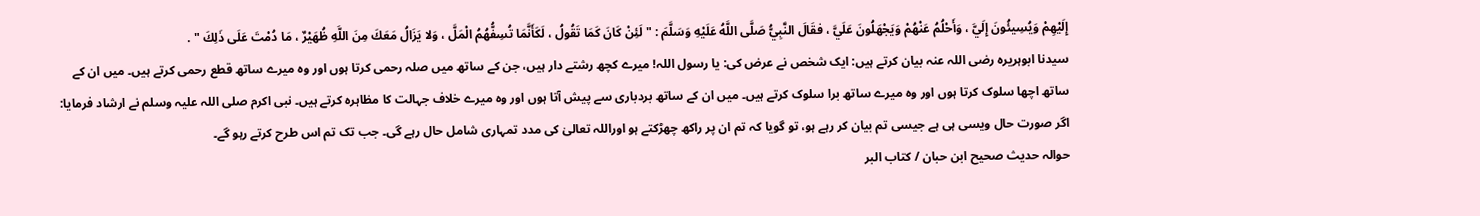إِلَيْهِمْ وَيُسِيئُونَ إِلَيَّ ، وَأَحْلُمُ عَنْهُمْ وَيَجْهَلُونَ عَلَيَّ ، فقَالَ النَّبِيُّ صَلَّى اللَّهُ عَلَيْهِ وَسَلَّمَ : " لَئِنْ كَانَ كَمَا تَقُولُ ، لَكَأَنَّمَا تُسِفُّهُمُ الْمَلَّ ، وَلا يَزَالُ مَعَكَ مِنَ اللَّهِ ظُهَيْرٌ ، مَا دُمْتَ عَلَى ذَلِكَ " .
سیدنا ابوہریرہ رضی اللہ عنہ بیان کرتے ہیں: ایک شخص نے عرض کی: یا رسول اللہ! میرے کچھ رشتے دار ہیں، جن کے ساتھ میں صلہ رحمی کرتا ہوں اور وہ میرے ساتھ قطع رحمی کرتے ہیں۔ میں ان کے ساتھ اچھا سلوک کرتا ہوں اور وہ میرے ساتھ برا سلوک کرتے ہیں۔ میں ان کے ساتھ بردباری سے پیش آتا ہوں اور وہ میرے خلاف جہالت کا مظاہرہ کرتے ہیں۔ نبی اکرم صلی اللہ علیہ وسلم نے ارشاد فرمایا: اگر صورت حال ویسی ہی ہے جیسی تم بیان کر رہے ہو، تو گویا کہ تم ان پر راکھ چھڑکتے ہو اوراللہ تعالیٰ کی مدد تمہاری شامل حال رہے گی۔ جب تک تم اس طرح کرتے رہو گے۔
حوالہ حدیث صحیح ابن حبان / كتاب البر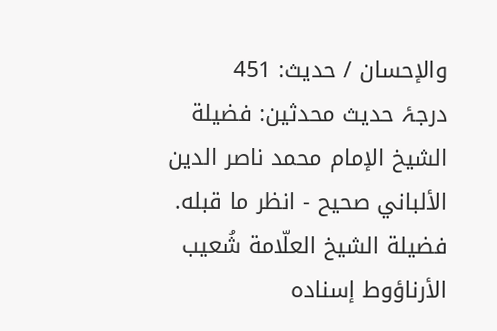والإحسان / حدیث: 451
درجۂ حدیث محدثین: فضيلة الشيخ الإمام محمد ناصر الدين الألباني صحيح - انظر ما قبله. فضيلة الشيخ العلّامة شُعيب الأرناؤوط إسناده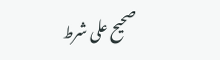صحيح على شرط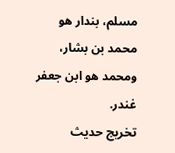مسلم، بندار هو محمد بن بشار، ومحمد هو ابن جعفر غندر.
تخریج حدیث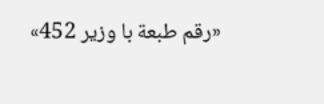«رقم طبعة با وزير 452»